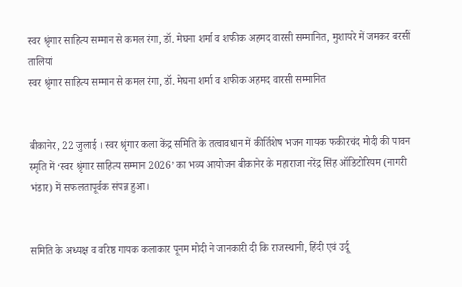स्वर श्रृंगार साहित्य सम्मान से कमल रंगा, डॉ. मेघना शर्मा व शफीक अहमद वारसी सम्मानित, मुशायरे में जमकर बरसीं तालियां
स्वर श्रृंगार साहित्य सम्मान से कमल रंगा, डॉ. मेघना शर्मा व शफीक अहमद वारसी सम्मानित


बीकानेर, 22 जुलाई । स्वर श्रृंगार कला केंद्र समिति के तत्वावधान में कीर्तिशेष भजन गायक फकीरचंद मोदी की पावन स्मृति में ‘स्वर श्रृंगार साहित्य सम्मान 2026’ का भव्य आयोजन बीकानेर के महाराजा नरेंद्र सिंह ऑडिटोरियम (नागरी भंडार) में सफलतापूर्वक संपन्न हुआ।


समिति के अध्यक्ष व वरिष्ठ गायक कलाकार पूनम मोदी ने जानकारी दी कि राजस्थानी, हिंदी एवं उर्दू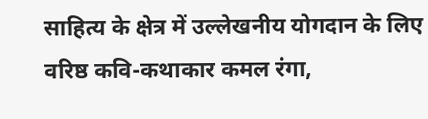साहित्य के क्षेत्र में उल्लेखनीय योगदान के लिए वरिष्ठ कवि-कथाकार कमल रंगा,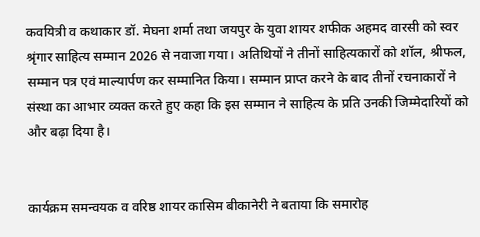कवयित्री व कथाकार डॉ. मेघना शर्मा तथा जयपुर के युवा शायर शफीक अहमद वारसी को स्वर श्रृंगार साहित्य सम्मान 2026 से नवाजा गया। अतिथियों ने तीनों साहित्यकारों को शॉल, श्रीफल, सम्मान पत्र एवं माल्यार्पण कर सम्मानित किया। सम्मान प्राप्त करने के बाद तीनों रचनाकारों ने संस्था का आभार व्यक्त करते हुए कहा कि इस सम्मान ने साहित्य के प्रति उनकी जिम्मेदारियों को और बढ़ा दिया है।


कार्यक्रम समन्वयक व वरिष्ठ शायर कासिम बीकानेरी ने बताया कि समारोह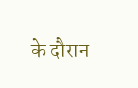के दौरान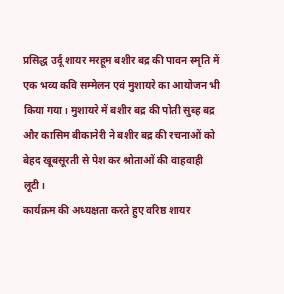प्रसिद्ध उर्दू शायर मरहूम बशीर बद्र की पावन स्मृति में एक भव्य कवि सम्मेलन एवं मुशायरे का आयोजन भी किया गया। मुशायरे में बशीर बद्र की पोती सुब्ह बद्र और कासिम बीकानेरी ने बशीर बद्र की रचनाओं को बेहद खूबसूरती से पेश कर श्रोताओं की वाहवाही लूटी।
कार्यक्रम की अध्यक्षता करते हुए वरिष्ठ शायर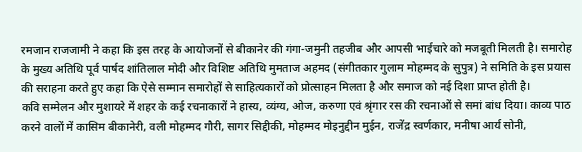रमजान राजजामी ने कहा कि इस तरह के आयोजनों से बीकानेर की गंगा-जमुनी तहजीब और आपसी भाईचारे को मजबूती मिलती है। समारोह के मुख्य अतिथि पूर्व पार्षद शांतिलाल मोदी और विशिष्ट अतिथि मुमताज अहमद (संगीतकार गुलाम मोहम्मद के सुपुत्र) ने समिति के इस प्रयास की सराहना करते हुए कहा कि ऐसे सम्मान समारोहों से साहित्यकारों को प्रोत्साहन मिलता है और समाज को नई दिशा प्राप्त होती है।
कवि सम्मेलन और मुशायरे में शहर के कई रचनाकारों ने हास्य, व्यंग्य, ओज, करुणा एवं श्रृंगार रस की रचनाओं से समां बांध दिया। काव्य पाठ करने वालों में कासिम बीकानेरी, वली मोहम्मद गौरी, सागर सिद्दीकी, मोहम्मद मोइनुद्दीन मुईन, राजेंद्र स्वर्णकार, मनीषा आर्य सोनी,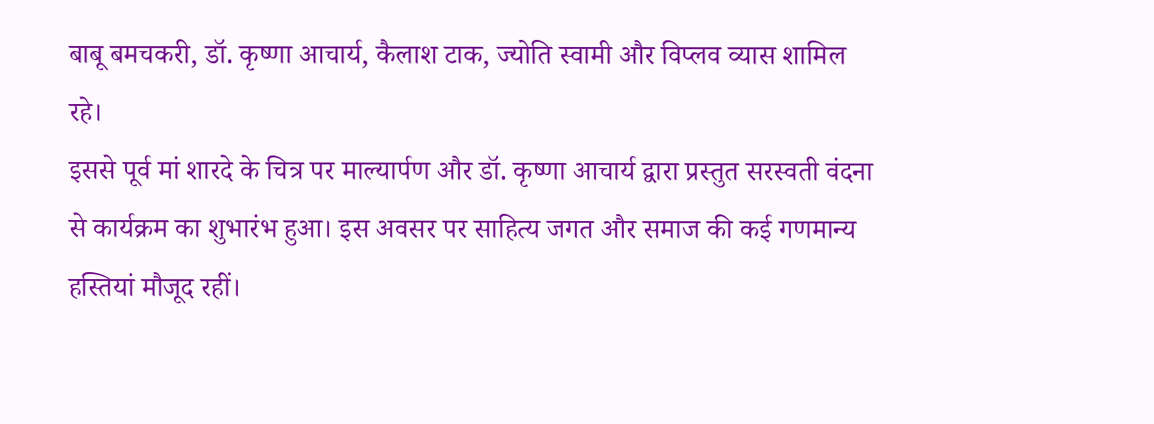बाबू बमचकरी, डॉ. कृष्णा आचार्य, कैलाश टाक, ज्योति स्वामी और विप्लव व्यास शामिल रहे।
इससे पूर्व मां शारदे के चित्र पर माल्यार्पण और डॉ. कृष्णा आचार्य द्वारा प्रस्तुत सरस्वती वंदना से कार्यक्रम का शुभारंभ हुआ। इस अवसर पर साहित्य जगत और समाज की कई गणमान्य हस्तियां मौजूद रहीं।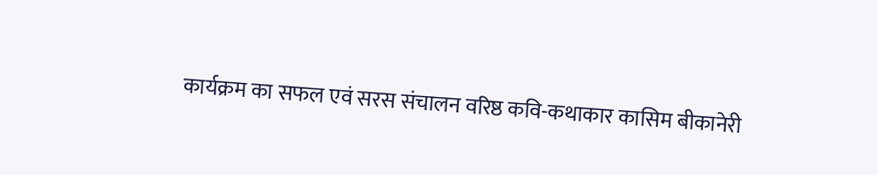कार्यक्रम का सफल एवं सरस संचालन वरिष्ठ कवि-कथाकार कासिम बीकानेरी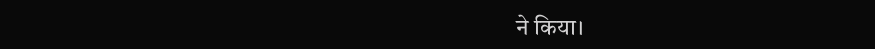ने किया।